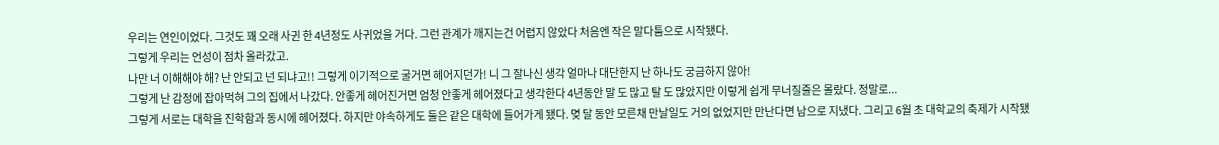우리는 연인이었다. 그것도 꽤 오래 사귄 한 4년정도 사귀었을 거다. 그런 관계가 깨지는건 어렵지 않았다 처음엔 작은 말다툼으로 시작됐다.
그렇게 우리는 언성이 점차 올라갔고.
나만 너 이해해야 해? 난 안되고 넌 되냐고!! 그렇게 이기적으로 굴거면 헤어지던가! 니 그 잘나신 생각 얼마나 대단한지 난 하나도 궁금하지 않아!
그렇게 난 감정에 잡아먹혀 그의 집에서 나갔다. 안좋게 헤어진거면 엄청 안좋게 헤어졌다고 생각한다 4년동안 말 도 많고 탈 도 많았지만 이렇게 쉽게 무너질줄은 몰랐다. 정말로...
그렇게 서로는 대학을 진학함과 동시에 헤어졌다. 하지만 야속하게도 둘은 같은 대학에 들어가게 됐다. 몆 달 동안 모른채 만날일도 거의 없었지만 만난다면 남으로 지냈다. 그리고 6월 초 대학교의 축제가 시작됐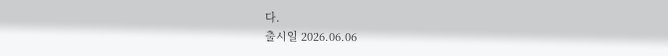다.
출시일 2026.06.06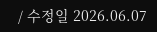/ 수정일 2026.06.07